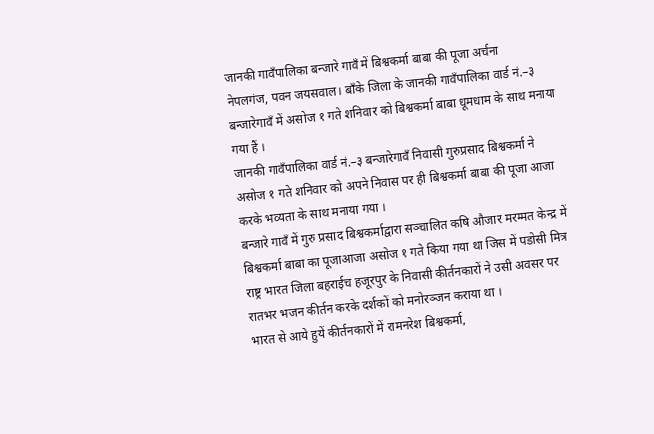जानकी गावँपालिका बन्जारे गावँ में बिश्वकर्मा बाबा की पूजा अर्चना
नेपलगंज, पवन जयसवाल। बाँके जिला के जानकी गावँपालिका वार्ड नं.–३ बन्जारेगावँ में असोज १ गते शनिवार को बिश्वकर्मा बाबा धूमधाम के साथ मनाया गया हैं ।
जानकी गावँपालिका वार्ड नं.–३ बन्जारेगावँ निवासी गुरुप्रसाद बिश्वकर्मा ने असोज १ गते शनिवार को अपने निवास पर ही बिश्वकर्मा बाबा की पूजा आजा करके भव्यता के साथ मनाया गया ।
बन्जारे गावँ में गुरु प्रसाद बिश्वकर्माद्वारा सञ्चालित कषि औजार मरम्मत केन्द्र में बिश्वकर्मा बाबा का पूजाआजा असोज १ गते किया गया था जिस में पडोसी मित्र राष्ट्र भारत जिला बहराईच हजूरपुर के निवासी कीर्तनकारों ने उसी अवसर पर रातभर भजन कीर्तन करके दर्शकों को मनोरञ्जन कराया था ।
भारत से आये हुयें कीर्तनकारों में रामनरेश बिश्वकर्मा,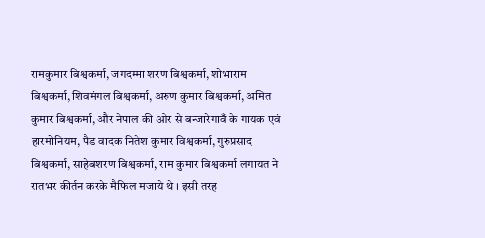रामकुमार बिश्वकर्मा, जगदम्मा शरण बिश्वकर्मा, शोभाराम बिश्वकर्मा, शिवमंगल बिश्वकर्मा, अरुण कुमार बिश्वकर्मा, अमित कुमार बिश्वकर्मा, और नेपाल की ओर से बन्जारेगावँ के गायक एवं हारमोनियम, पैड वादक नितेश कुमार विश्वकर्मा, गुरुप्रसाद बिश्वकर्मा, साहेबशरण बिश्वकर्मा, राम कुमार बिश्वकर्मा लगायत ने रातभर कीर्तन करके मैफिल मजाये थे । इसी तरह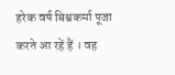हरेक वर्ष बिश्वकर्मा पूजा करते आ रहें हैं । वह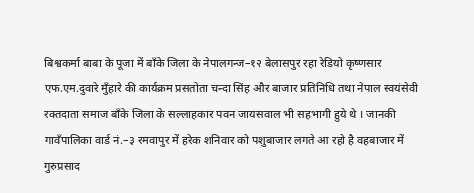बिश्वकर्मा बाबा के पूजा में बाँके जिला के नेपालगन्ज–१२ बेलासपुर रहा रेडियो कृष्णसार एफ.एम.दुवारे मुँहारे की कार्यक्रम प्रसतोता चन्दा सिंह और बाजार प्रतिनिधि तथा नेपाल स्वयंसेवी रक्तदाता समाज बाँके जिला के सल्लाहकार पवन जायसवाल भी सहभागी हुये थे । जानकी गावँपालिका वार्ड नं.–३ रमवापुर में हरेक शनिवार को पशुबाजार लगते आ रहो है वहबाजार में गुरुप्रसाद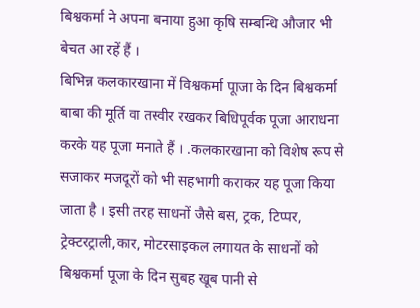बिश्वकर्मा ने अपना बनाया हुआ कृषि सम्बन्धि औजार भी बेचत आ रहें हैं ।
बिभिन्न कलकारखाना में विश्वकर्मा पूाजा के दिन बिश्वकर्मा बाबा की मूर्ति वा तस्वीर रखकर बिधिपूर्वक पूजा आराधना करके यह पूजा मनाते हैं । .कलकारखाना को विशेष रूप से सजाकर मजदूरों को भी सहभागी कराकर यह पूजा किया जाता है । इसी तरह साधनों जैसे बस, ट्रक, टिप्पर, ट्रेक्टरट्राली,कार, मोटरसाइकल लगायत के साधनों को बिश्वकर्मा पूजा के दिन सुबह खूब पानी से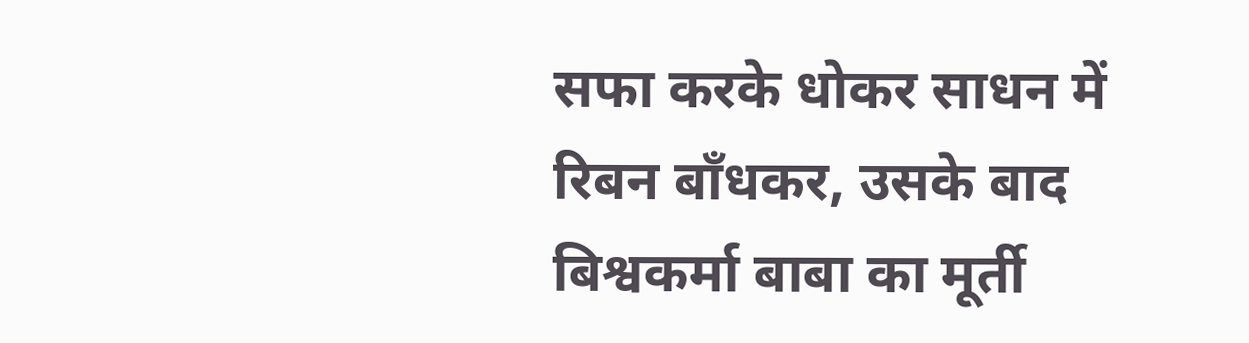सफा करके धोकर साधन में रिबन बाँधकर, उसके बाद बिश्वकर्मा बाबा का मूर्ती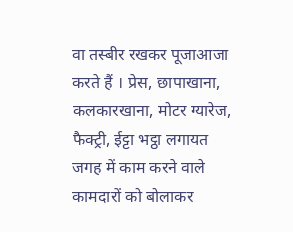वा तस्बीर रखकर पूजाआजा करते हैं । प्रेस, छापाखाना, कलकारखाना, मोटर ग्यारेज, फैक्ट्री, ईट्टा भट्ठा लगायत जगह में काम करने वाले कामदारों को बोलाकर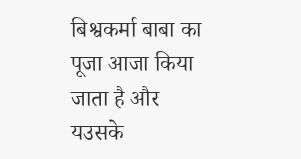बिश्वकर्मा बाबा का पूजा आजा किया जाता है और यउसके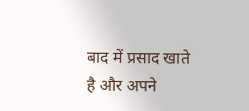बाद में प्रसाद खाते है और अपने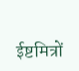ईष्टमित्रों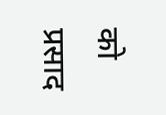को प्रसाद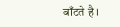बाँटते है ।